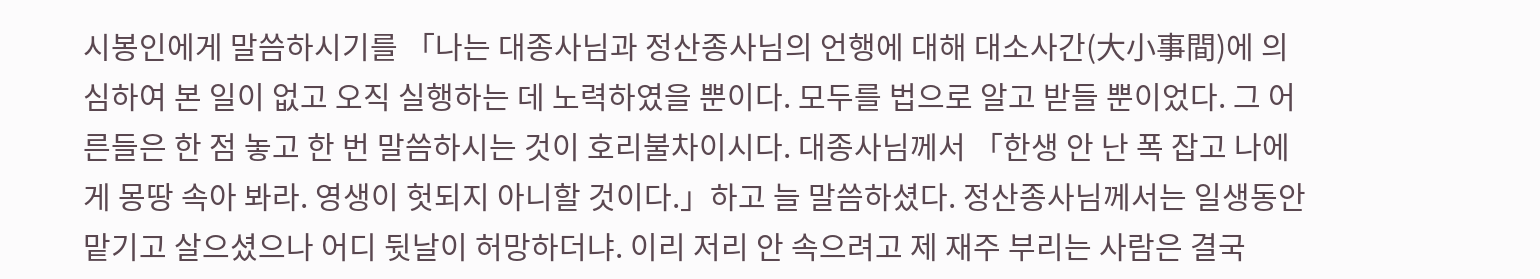시봉인에게 말씀하시기를 「나는 대종사님과 정산종사님의 언행에 대해 대소사간(大小事間)에 의심하여 본 일이 없고 오직 실행하는 데 노력하였을 뿐이다. 모두를 법으로 알고 받들 뿐이었다. 그 어른들은 한 점 놓고 한 번 말씀하시는 것이 호리불차이시다. 대종사님께서 「한생 안 난 폭 잡고 나에게 몽땅 속아 봐라. 영생이 헛되지 아니할 것이다.」하고 늘 말씀하셨다. 정산종사님께서는 일생동안 맡기고 살으셨으나 어디 뒷날이 허망하더냐. 이리 저리 안 속으려고 제 재주 부리는 사람은 결국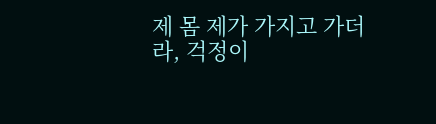제 몸 제가 가지고 가더라, 걱정이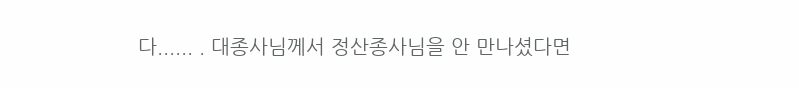다...... . 대종사님께서 정산종사님을 안 만나셨다면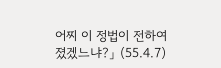어찌 이 정법이 전하여졌겠느냐?」 (55.4.7)